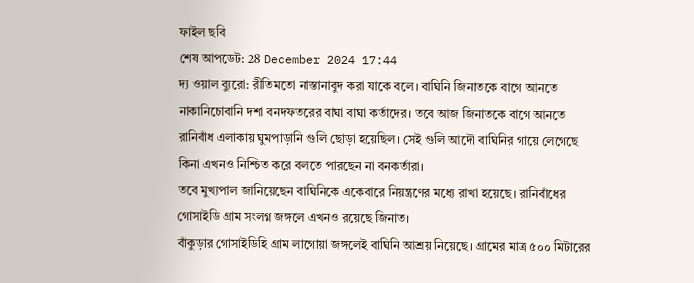ফাইল ছবি
শেষ আপডেট: 28 December 2024 17:44
দ্য ওয়াল ব্যুরো: রীতিমতো নাস্তানাবুদ করা যাকে বলে। বাঘিনি জিনাতকে বাগে আনতে নাকানিচোবানি দশা বনদফতরের বাঘা বাঘা কর্তাদের। তবে আজ জিনাতকে বাগে আনতে রানিবাঁধ এলাকায় ঘুমপাড়ানি গুলি ছোড়া হয়েছিল। সেই গুলি আদৌ বাঘিনির গায়ে লেগেছে কিনা এখনও নিশ্চিত করে বলতে পারছেন না বনকর্তারা।
তবে মুখ্যপাল জানিয়েছেন বাঘিনিকে একেবারে নিয়ন্ত্রণের মধ্যে রাখা হয়েছে। রানিবাঁধের গোসাইডি গ্রাম সংলগ্ন জঙ্গলে এখনও রয়েছে জিনাত।
বাঁকুড়ার গোসাইডিহি গ্রাম লাগোয়া জঙ্গলেই বাঘিনি আশ্রয় নিয়েছে। গ্রামের মাত্র ৫০০ মিটারের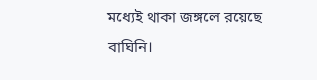মধ্যেই থাকা জঙ্গলে রয়েছে বাঘিনি।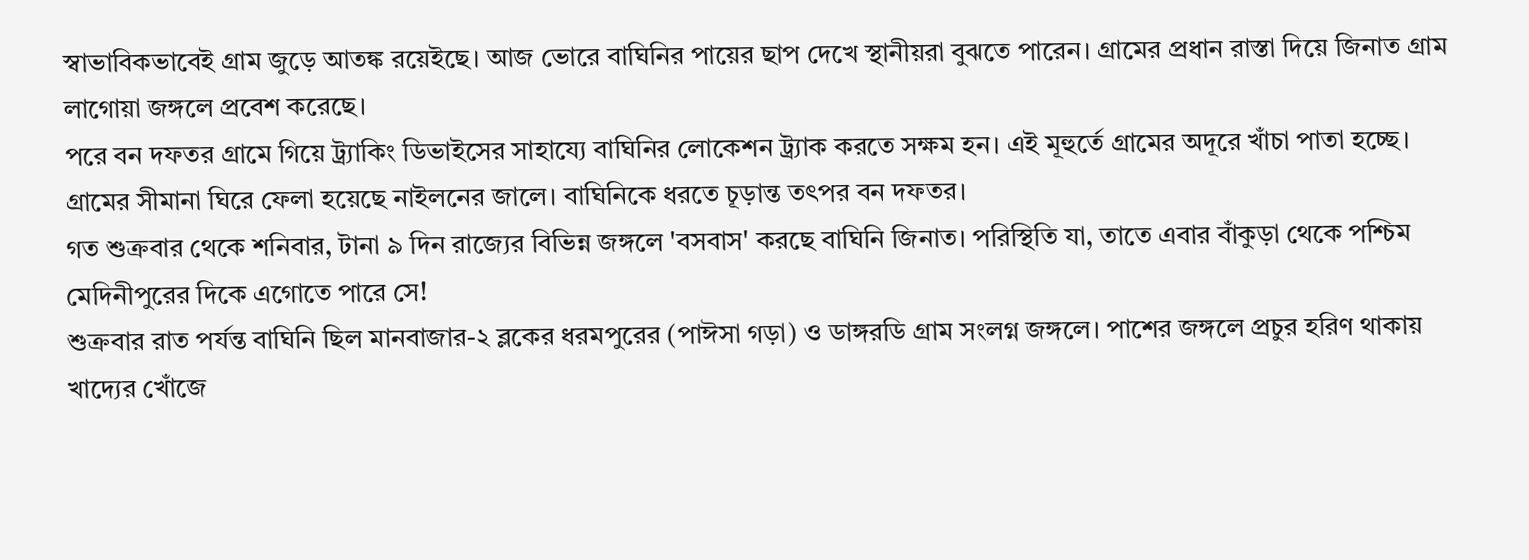স্বাভাবিকভাবেই গ্রাম জুড়ে আতঙ্ক রয়েইছে। আজ ভোরে বাঘিনির পায়ের ছাপ দেখে স্থানীয়রা বুঝতে পারেন। গ্রামের প্রধান রাস্তা দিয়ে জিনাত গ্রাম লাগোয়া জঙ্গলে প্রবেশ করেছে।
পরে বন দফতর গ্রামে গিয়ে ট্র্যাকিং ডিভাইসের সাহায্যে বাঘিনির লোকেশন ট্র্যাক করতে সক্ষম হন। এই মূহুর্তে গ্রামের অদূরে খাঁচা পাতা হচ্ছে। গ্রামের সীমানা ঘিরে ফেলা হয়েছে নাইলনের জালে। বাঘিনিকে ধরতে চূড়ান্ত তৎপর বন দফতর।
গত শুক্রবার থেকে শনিবার, টানা ৯ দিন রাজ্যের বিভিন্ন জঙ্গলে 'বসবাস' করছে বাঘিনি জিনাত। পরিস্থিতি যা, তাতে এবার বাঁকুড়া থেকে পশ্চিম মেদিনীপুরের দিকে এগোতে পারে সে!
শুক্রবার রাত পর্যন্ত বাঘিনি ছিল মানবাজার-২ ব্লকের ধরমপুরের (পাঈসা গড়া) ও ডাঙ্গরডি গ্রাম সংলগ্ন জঙ্গলে। পাশের জঙ্গলে প্রচুর হরিণ থাকায় খাদ্যের খোঁজে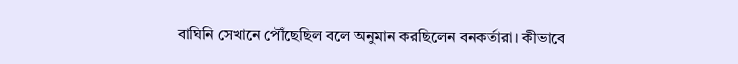বাঘিনি সেখানে পৌঁছেছিল বলে অনুমান করছিলেন বনকর্তারা। কীভাবে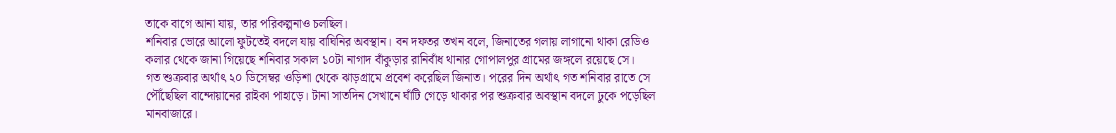তাকে বাগে আনা যায়, তার পরিকল্পনাও চলছিল।
শনিবার ভোরে আলো ফুটতেই বদলে যায় বাঘিনির অবস্থান। বন দফতর তখন বলে, জিনাতের গলায় লাগানো থাকা রেডিও কলার থেকে জানা গিয়েছে শনিবার সকাল ১০টা নাগাদ বাঁকুড়ার রানিবাঁধ থানার গোপালপুর গ্রামের জঙ্গলে রয়েছে সে।
গত শুক্রবার অর্থাৎ ২০ ডিসেম্বর ওড়িশা থেকে ঝাড়গ্রামে প্রবেশ করেছিল জিনাত। পরের দিন অর্থাৎ গত শনিবার রাতে সে পৌঁছেছিল বান্দোয়ানের রাইকা পাহাড়ে। টানা সাতদিন সেখানে ঘাঁটি গেড়ে থাকার পর শুক্রবার অবস্থান বদলে ঢুকে পড়েছিল মানবাজারে।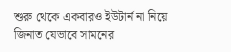শুরু থেকে একবারও ইউটার্ন না নিয়ে জিনাত যেভাবে সামনের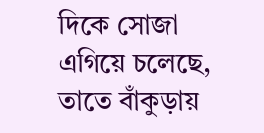দিকে সোজা এগিয়ে চলেছে, তাতে বাঁকুড়ায়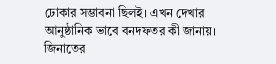ঢোকার সম্ভাবনা ছিলই। এখন দেখার আনুষ্ঠানিক ভাবে বনদফতর কী জানায়। জিনাতের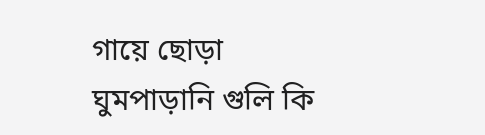গায়ে ছোড়া ঘুমপাড়ানি গুলি কি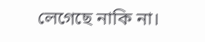লেগেছে নাকি না।